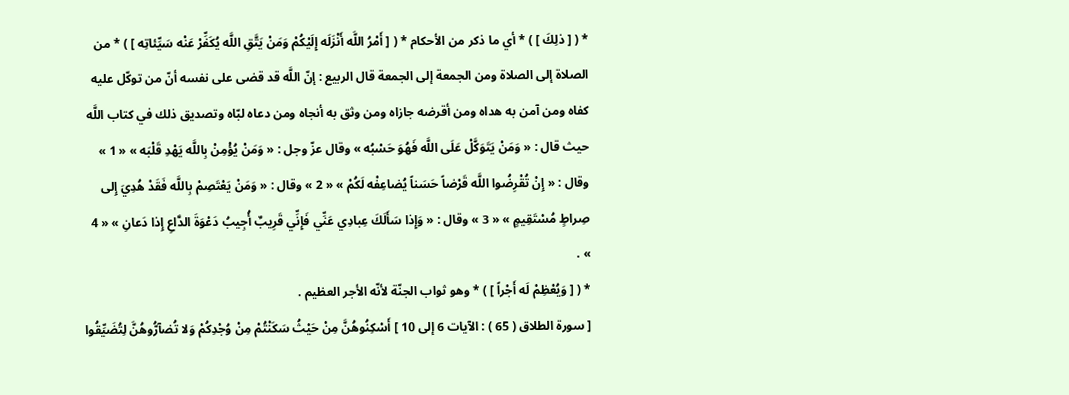* ( [ ذلِكَ ] ) * أي ما ذكر من الأحكام * ( [ أَمْرُ اللَّه أَنْزَلَه إِلَيْكُمْ وَمَنْ يَتَّقِ اللَّه يُكَفِّرْ عَنْه سَيِّئاتِه ] ) * من الصلاة إلى الصلاة ومن الجمعة إلى الجمعة قال الربيع : إنّ اللَّه قد قضى على نفسه أنّ من توكّل عليه كفاه ومن آمن به هداه ومن أقرضه جازاه ومن وثق به أنجاه ومن دعاه لبّاه وتصديق ذلك في كتاب اللَّه حيث قال : « وَمَنْ يَتَوَكَّلْ عَلَى اللَّه فَهُوَ حَسْبُه » وقال عزّ وجل : « وَمَنْ يُؤْمِنْ بِاللَّه يَهْدِ قَلْبَه » « 1 » وقال : « إِنْ تُقْرِضُوا اللَّه قَرْضاً حَسَناً يُضاعِفْه لَكُمْ » « 2 » وقال : « وَمَنْ يَعْتَصِمْ بِاللَّه فَقَدْ هُدِيَ إِلى صِراطٍ مُسْتَقِيمٍ » « 3 » وقال : « وَإِذا سَأَلَكَ عِبادِي عَنِّي فَإِنِّي قَرِيبٌ أُجِيبُ دَعْوَةَ الدَّاعِ إِذا دَعانِ » « 4 » .
* ( [ وَيُعْظِمْ لَه أَجْراً ] ) * وهو ثواب الجنّة لأنّه الأجر العظيم .
[ سورة الطلاق ( 65 ) : الآيات 6 إلى 10 ] أَسْكِنُوهُنَّ مِنْ حَيْثُ سَكَنْتُمْ مِنْ وُجْدِكُمْ وَلا تُضآرُّوهُنَّ لِتُضَيِّقُوا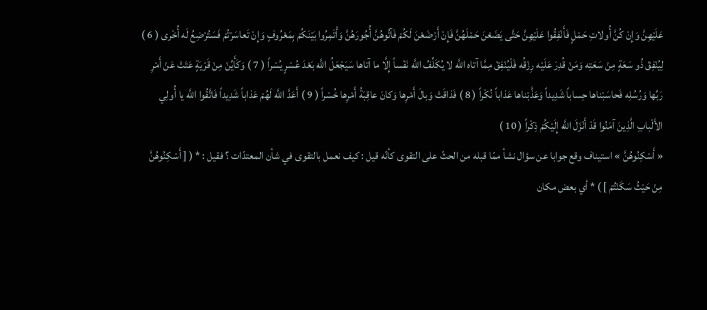عَلَيْهِنَّ وَإِنْ كُنَّ أُولاتِ حَمْلٍ فَأَنْفِقُوا عَلَيْهِنَّ حَتَّى يَضَعْنَ حَمْلَهُنَّ فَإِنْ أَرْضَعْنَ لَكُمْ فَآتُوهُنَّ أُجُورَهُنَّ وَأْتَمِرُوا بَيْنَكُمْ بِمَعْرُوفٍ وَإِنْ تَعاسَرْتُمْ فَسَتُرْضِعُ لَه أُخْرى ( 6 ) لِيُنْفِقْ ذُو سَعَةٍ مِنْ سَعَتِه وَمَنْ قُدِرَ عَلَيْه رِزْقُه فَلْيُنْفِقْ مِمَّا آتاه اللَّه لا يُكَلِّفُ اللَّه نَفْساً إِلَّا ما آتاها سَيَجْعَلُ اللَّه بَعْدَ عُسْرٍ يُسْراً ( 7 ) وَكَأَيِّنْ مِنْ قَرْيَةٍ عَتَتْ عَنْ أَمْرِ رَبِّها وَرُسُلِه فَحاسَبْناها حِساباً شَدِيداً وَعَذَّبْناها عَذاباً نُكْراً ( 8 ) فَذاقَتْ وَبالَ أَمْرِها وَكانَ عاقِبَةُ أَمْرِها خُسْراً ( 9 ) أَعَدَّ اللَّه لَهُمْ عَذاباً شَدِيداً فَاتَّقُوا اللَّه يا أُولِي الأَلْبابِ الَّذِينَ آمَنُوا قَدْ أَنْزَلَ اللَّه إِلَيْكُمْ ذِكْراً ( 10 )
« أَسْكِنُوهُنَّ » استيناف وقع جوابا عن سؤال نشأ ممّا قبله من الحثّ على التقوى كأنّه قيل : كيف نعمل بالتقوى في شأن المعتدّات ؟ فقيل : * ( [ أَسْكِنُوهُنَّ مِنْ حَيْثُ سَكَنْتُمْ ] ) * أي بعض مكان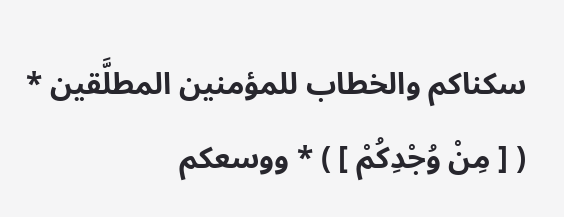سكناكم والخطاب للمؤمنين المطلَّقين * ( [ مِنْ وُجْدِكُمْ ] ) * ووسعكم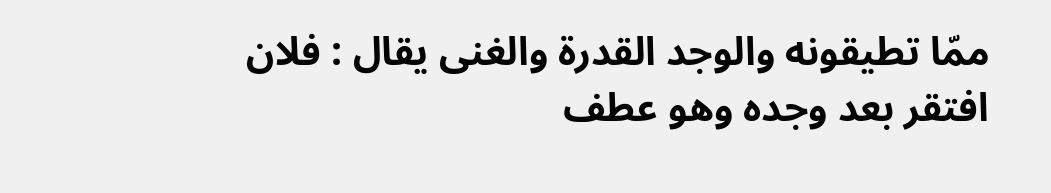ممّا تطيقونه والوجد القدرة والغنى يقال : فلان افتقر بعد وجده وهو عطف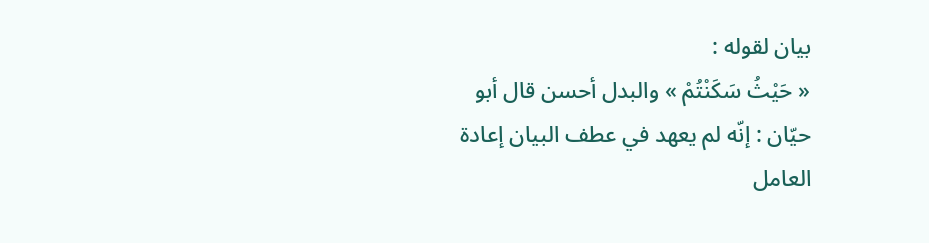بيان لقوله :
« حَيْثُ سَكَنْتُمْ » والبدل أحسن قال أبو حيّان : إنّه لم يعهد في عطف البيان إعادة العامل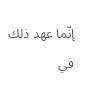إنّما عهد ذلك في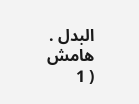البدل .
هامش
( 1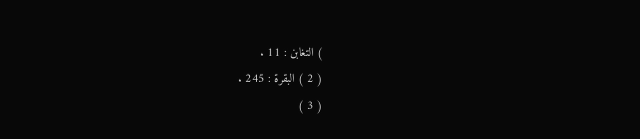) التغابن : 11 .
( 2 ) البقرة : 245 .
( 3 )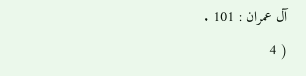آل عمران : 101 .
( 4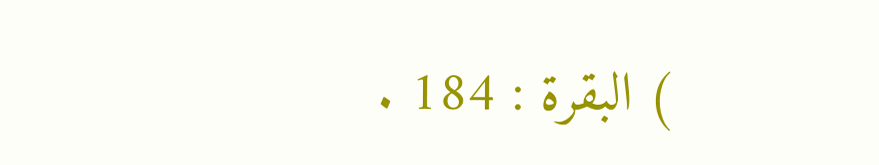) البقرة : 184 .